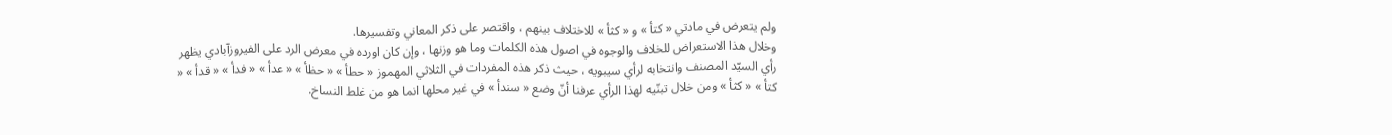ولم يتعرض في مادتي « كتأ » و « كثأ » للاختلاف بينهم ، واقتصر على ذكر المعاني وتفسيرها.
وخلال هذا الاستعراض للخلاف والوجوه في اصول هذه الكلمات وما هو وزنها ، وإن كان اورده في معرض الرد على الفيروزآبادي يظهر رأي السيّد المصنف وانتخابه لرأي سيبويه ، حيث ذكر هذه المفردات في الثلاثي المهموز « حطأ » « حظأ » « عدأ » « فدأ » « قدأ » « كتأ » « كثأ » ومن خلال تبنّيه لهذا الرأي عرفنا أنّ وضع « سندأ » في غير محلها انما هو من غلط النساخ.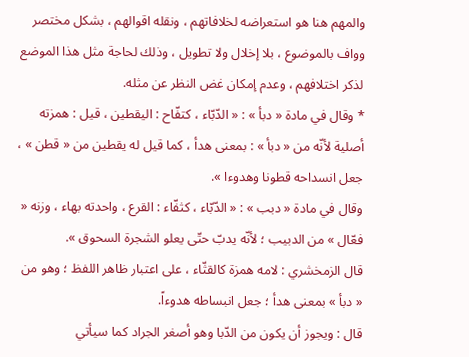والمهم هنا هو استعراضه لخلافاتهم ، ونقله اقوالهم ، بشكل مختصر وواف بالموضوع ، بلا إخلال ولا تطويل ، وذلك لحاجة مثل هذا الموضع لذكر اختلافهم ، وعدم إمكان غض النظر عن مثله.
* وقال في مادة « دبأ » : « الدّبّاء ، كتفّاح : اليقطين ، قيل : همزته أصلية لأنّه من « دبأ » : بمعنى هدأ ، كما قيل له يقطين من « قطن » ، جعل انسداحه قطونا وهدوءا ».
وقال في مادة « دبب » : « الدّبّاء ، كثفّاء : القرع ، واحدته بهاء ، وزنه « فعّال » من الدبيب ؛ لأنّه يدبّ حتّى يعلو الشجرة السحوق ».
قال الزمخشري : لامه همزة كالقثّاء ، على اعتبار ظاهر اللفظ ؛ وهو من « دبأ » بمعنى هدأ ؛ جعل انبساطه هدوءاً.
قال : ويجوز أن يكون من الدّبا وهو أصغر الجراد كما سيأتي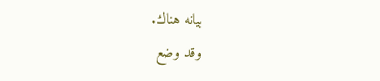بيانه هناك.
وقد وضع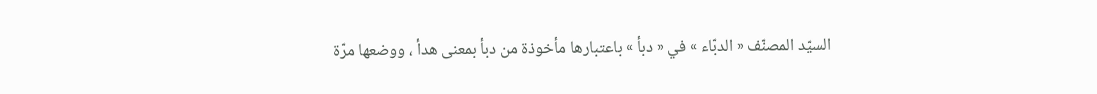السيّد المصنّف « الدبّاء » في « دبأ » باعتبارها مأخوذة من دبأ بمعنى هدأ ، ووضعها مرّة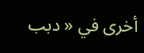أخرى في « دبب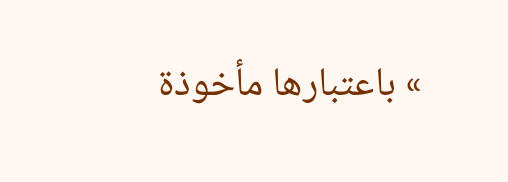» باعتبارها مأخوذة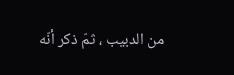من الدبيب ، ثمّ ذكر أنّه